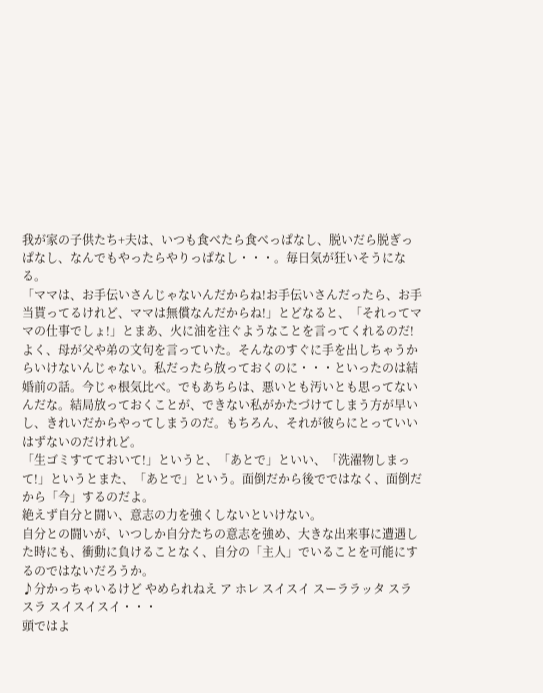我が家の子供たち+夫は、いつも食べたら食べっぱなし、脱いだら脱ぎっぱなし、なんでもやったらやりっぱなし・・・。毎日気が狂いそうになる。
「ママは、お手伝いさんじゃないんだからね!お手伝いさんだったら、お手当貰ってるけれど、ママは無償なんだからね!」とどなると、「それってママの仕事でしょ!」とまあ、火に油を注ぐようなことを言ってくれるのだ!
よく、母が父や弟の文句を言っていた。そんなのすぐに手を出しちゃうからいけないんじゃない。私だったら放っておくのに・・・といったのは結婚前の話。今じゃ根気比べ。でもあちらは、悪いとも汚いとも思ってないんだな。結局放っておくことが、できない私がかたづけてしまう方が早いし、きれいだからやってしまうのだ。もちろん、それが彼らにとっていいはずないのだけれど。
「生ゴミすてておいて!」というと、「あとで」といい、「洗濯物しまって!」というとまた、「あとで」という。面倒だから後でではなく、面倒だから「今」するのだよ。
絶えず自分と闘い、意志の力を強くしないといけない。
自分との闘いが、いつしか自分たちの意志を強め、大きな出来事に遭遇した時にも、衝動に負けることなく、自分の「主人」でいることを可能にするのではないだろうか。
♪分かっちゃいるけど やめられねえ ア ホレ スイスイ スーララッタ スラスラ スイスイスイ・・・
頭ではよ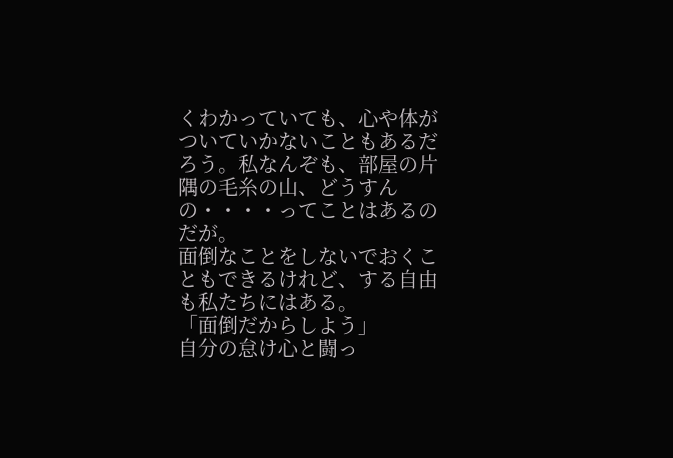くわかっていても、心や体がついていかないこともあるだろう。私なんぞも、部屋の片隅の毛糸の山、どうすんの・・・・ってことはあるのだが。
面倒なことをしないでおくこともできるけれど、する自由も私たちにはある。
「面倒だからしよう」
自分の怠け心と闘っ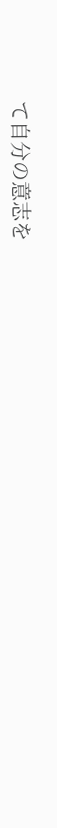て自分の意志を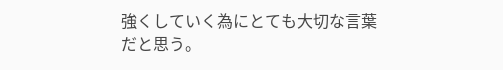強くしていく為にとても大切な言葉だと思う。